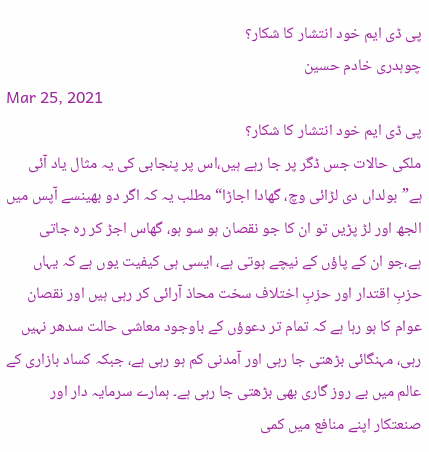پی ڈی ایم خود انتشار کا شکار؟
چوہدری خادم حسین
Mar 25, 2021
پی ڈی ایم خود انتشار کا شکار؟
ملکی حالات جس ڈگر پر جا رہے ہیں،اس پر پنجابی کی یہ مثال یاد آئی ہے”بولداں دی لڑائی وچ، گھادا اجاڑا“ مطلب یہ کہ اگر دو بھینسے آپس میں الجھ اور لڑ پڑیں تو ان کا جو نقصان ہو سو ہو، گھاس اجڑ کر رہ جاتی ہے،جو ان کے پاؤں کے نیچے ہوتی ہے، ایسی ہی کیفیت یوں ہے کہ یہاں حزبِ اقتدار اور حزبِ اختلاف سخت محاذ آرائی کر رہی ہیں اور نقصان عوام کا ہو رہا ہے کہ تمام تر دعوؤں کے باوجود معاشی حالت سدھر نہیں رہی، مہنگائی بڑھتی جا رہی اور آمدنی کم ہو رہی ہے، جبکہ کساد بازاری کے عالم میں بے روز گاری بھی بڑھتی جا رہی ہے۔ ہمارے سرمایہ دار اور صنعتکار اپنے منافع میں کمی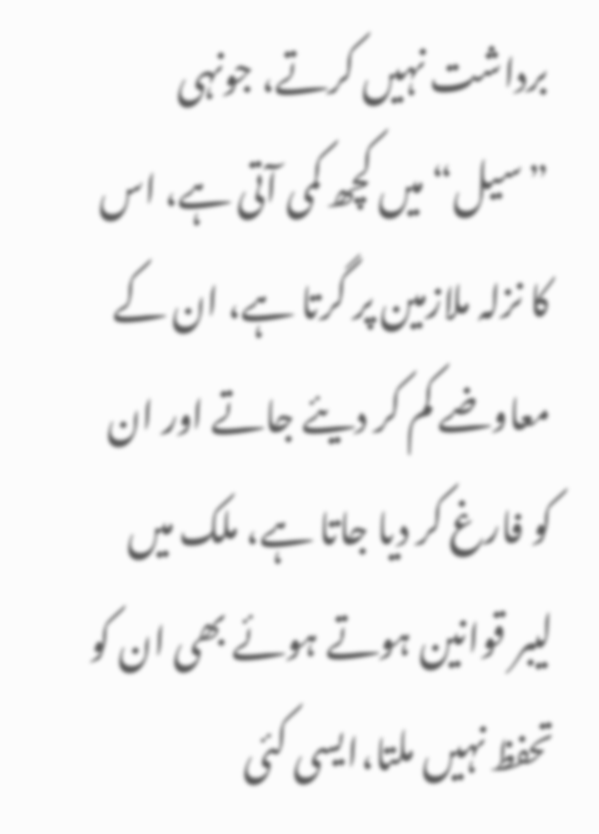برداشت نہیں کرتے، جونہی ”سیل“ میں کچھ کمی آتی ہے، اس کا نزلہ ملازمین پر گرتا ہے، ان کے معاوضے کم کر دیئے جاتے اور ان کو فارغ کر دیا جاتا ہے، ملک میں لیبر قوانین ہوتے ہوئے بھی ان کو تحفظ نہیں ملتا،ایسی کئی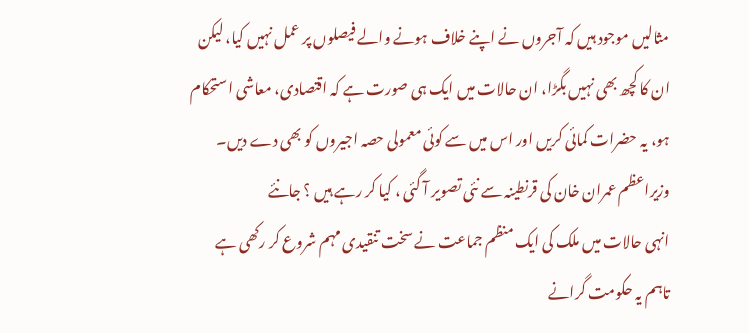مثالیں موجود ہیں کہ آجروں نے اپنے خلاف ہونے والے فیصلوں پر عمل نہیں کیا، لیکن ان کا کچھ بھی نہیں بگڑا، ان حالات میں ایک ہی صورت ہے کہ اقتصادی، معاشی استحکام ہو، یہ حضرات کمائی کریں اور اس میں سے کوئی معمولی حصہ اجیروں کو بھی دے دیں۔
وزیراعظم عمران خان کی قرنطینہ سے نئی تصویر آ گئی ، کیا کر رہے ہیں ؟ جانئے
انہی حالات میں ملک کی ایک منظم جماعت نے سخت تنقیدی مہم شروع کر رکھی ہے تاہم یہ حکومت گرانے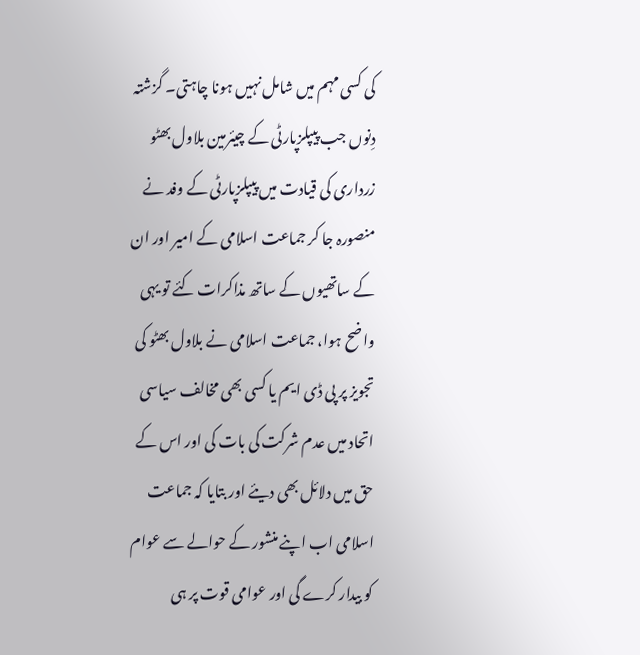کی کسی مہم میں شامل نہیں ہونا چاہتی۔ گزشتہ دِنوں جب پیپلزپارٹی کے چیئرمین بلاول بھٹو زرداری کی قیادت میں پیپلزپارٹی کے وفد نے منصورہ جا کر جماعت اسلامی کے امیر اور ان کے ساتھیوں کے ساتھ مذاکرات کئے تو یہی واضح ہوا، جماعت اسلامی نے بلاول بھٹو کی تجویز پر پی ڈی ایم یا کسی بھی مخالف سیاسی اتحاد میں عدم شرکت کی بات کی اور اس کے حق میں دلائل بھی دیئے اور بتایا کہ جماعت اسلامی اب اپنے منشور کے حوالے سے عوام کو بیدار کرے گی اور عوامی قوت پر ہی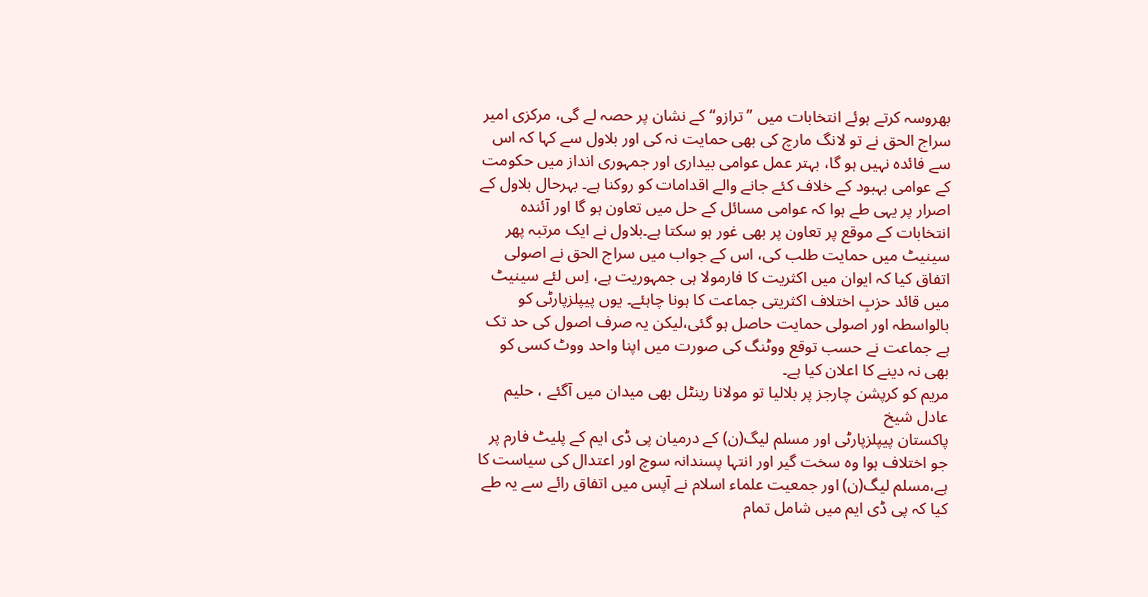بھروسہ کرتے ہوئے انتخابات میں ”ترازو“ کے نشان پر حصہ لے گی، مرکزی امیر سراج الحق نے تو لانگ مارچ کی بھی حمایت نہ کی اور بلاول سے کہا کہ اس سے فائدہ نہیں ہو گا، بہتر عمل عوامی بیداری اور جمہوری انداز میں حکومت کے عوامی بہبود کے خلاف کئے جانے والے اقدامات کو روکنا ہے۔ بہرحال بلاول کے اصرار پر یہی طے ہوا کہ عوامی مسائل کے حل میں تعاون ہو گا اور آئندہ انتخابات کے موقع پر تعاون پر بھی غور ہو سکتا ہے۔بلاول نے ایک مرتبہ پھر سینیٹ میں حمایت طلب کی، اس کے جواب میں سراج الحق نے اصولی اتفاق کیا کہ ایوان میں اکثریت کا فارمولا ہی جمہوریت ہے، اِس لئے سینیٹ میں قائد حزبِ اختلاف اکثریتی جماعت کا ہونا چاہئے۔ یوں پیپلزپارٹی کو بالواسطہ اور اصولی حمایت حاصل ہو گئی،لیکن یہ صرف اصول کی حد تک ہے جماعت نے حسب توقع ووٹنگ کی صورت میں اپنا واحد ووٹ کسی کو بھی نہ دینے کا اعلان کیا ہے۔
مریم کو کرپشن چارجز پر بلالیا تو مولانا رینٹل بھی میدان میں آگئے ، حلیم عادل شیخ
پاکستان پیپلزپارٹی اور مسلم لیگ(ن) کے درمیان پی ڈی ایم کے پلیٹ فارم پر جو اختلاف ہوا وہ سخت گیر اور انتہا پسندانہ سوچ اور اعتدال کی سیاست کا ہے،مسلم لیگ(ن) اور جمعیت علماء اسلام نے آپس میں اتفاق رائے سے یہ طے کیا کہ پی ڈی ایم میں شامل تمام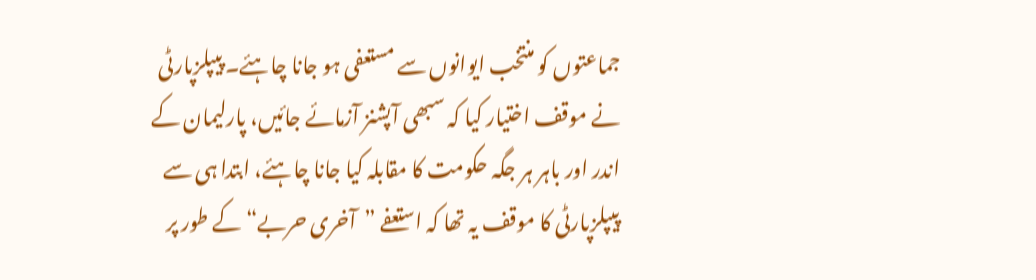جماعتوں کو منتخب ایوانوں سے مستعفی ہو جانا چاہئے۔ پیپلزپارٹی نے موقف اختیار کیا کہ سبھی آپشنز آزمائے جائیں، پارلیمان کے اندر اور باہر ہر جگہ حکومت کا مقابلہ کیا جانا چاہئے، ابتدا ہی سے پیپلزپارٹی کا موقف یہ تھا کہ استعفے ”آخری حربے“ کے طور پر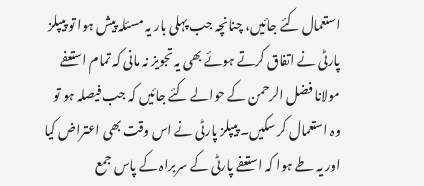استعمال کئے جائیں، چنانچہ جب پہلی بار یہ مسئلہ پیش ہوا تو پیپلز پارٹی نے اتفاق کرتے ہوئے بھی یہ تجویز نہ مانی کہ تمام استعفے مولانا فضل الرحمن کے حوالے کئے جائیں کہ جب فیصلہ ہو تو وہ استعمال کر سکیں۔ پیپلز پارٹی نے اس وقت بھی اعتراض کیا اور یہ طے ہوا کہ استعفے پارٹی کے سربراہ کے پاس جمع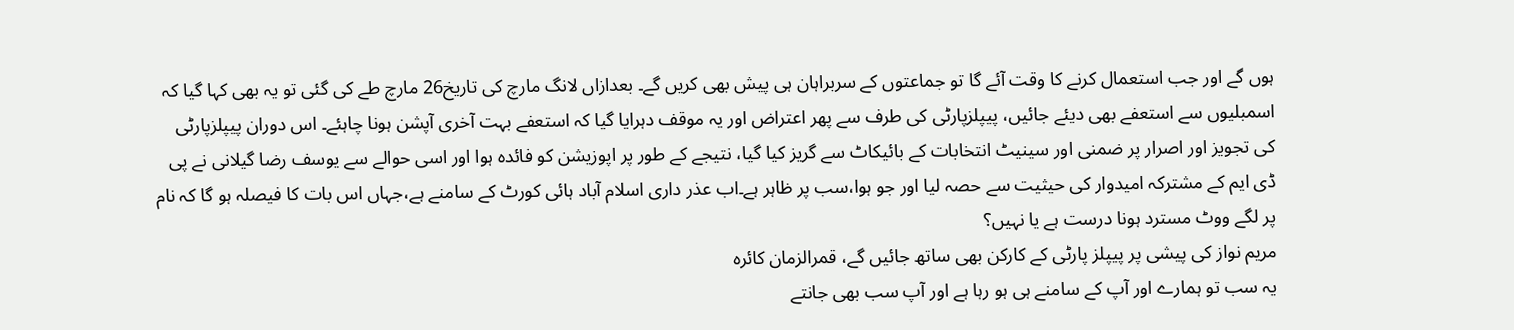ہوں گے اور جب استعمال کرنے کا وقت آئے گا تو جماعتوں کے سربراہان ہی پیش بھی کریں گے۔ بعدازاں لانگ مارچ کی تاریخ26 مارچ طے کی گئی تو یہ بھی کہا گیا کہ اسمبلیوں سے استعفے بھی دیئے جائیں، پیپلزپارٹی کی طرف سے پھر اعتراض اور یہ موقف دہرایا گیا کہ استعفے بہت آخری آپشن ہونا چاہئے۔ اس دوران پیپلزپارٹی کی تجویز اور اصرار پر ضمنی اور سینیٹ انتخابات کے بائیکاٹ سے گریز کیا گیا، نتیجے کے طور پر اپوزیشن کو فائدہ ہوا اور اسی حوالے سے یوسف رضا گیلانی نے پی ڈی ایم کے مشترکہ امیدوار کی حیثیت سے حصہ لیا اور جو ہوا،سب پر ظاہر ہے۔اب عذر داری اسلام آباد ہائی کورٹ کے سامنے ہے،جہاں اس بات کا فیصلہ ہو گا کہ نام پر لگے ووٹ مسترد ہونا درست ہے یا نہیں؟
مریم نواز کی پیشی پر پیپلز پارٹی کے کارکن بھی ساتھ جائیں گے، قمرالزمان کائرہ
یہ سب تو ہمارے اور آپ کے سامنے ہی ہو رہا ہے اور آپ سب بھی جانتے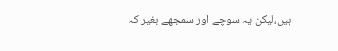ہیں،لیکن یہ سوچے اور سمجھے بغیر کہ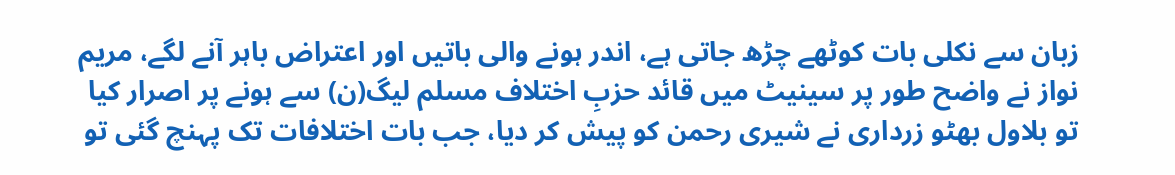زبان سے نکلی بات کوٹھے چڑھ جاتی ہے، اندر ہونے والی باتیں اور اعتراض باہر آنے لگے، مریم نواز نے واضح طور پر سینیٹ میں قائد حزبِ اختلاف مسلم لیگ(ن) سے ہونے پر اصرار کیا تو بلاول بھٹو زرداری نے شیری رحمن کو پیش کر دیا، جب بات اختلافات تک پہنچ گئی تو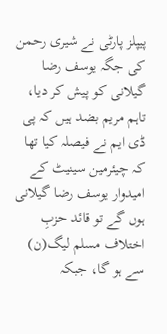پیپلز پارٹی نے شیری رحمن کی جگہ یوسف رضا گیلانی کو پیش کر دیا، تاہم مریم بضد ہیں کہ پی ڈی ایم نے فیصلہ کیا تھا کہ چیئرمین سینیٹ کے امیدوار یوسف رضا گیلانی ہوں گے تو قائد حزبِ اختلاف مسلم لیگ(ن) سے ہو گا، جبکہ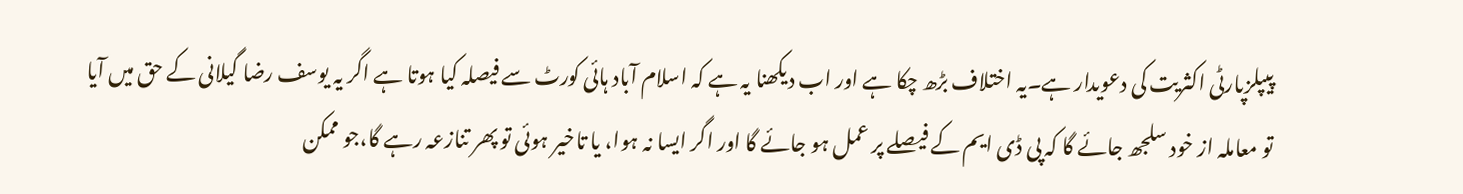پیپلزپارٹی اکثریت کی دعویدار ہے۔یہ اختلاف بڑھ چکا ہے اور اب دیکھنا یہ ہے کہ اسلام آباد ہائی کورٹ سے فیصلہ کیا ہوتا ہے اگر یہ یوسف رضا گیلانی کے حق میں آیا تو معاملہ از خود سلجھ جائے گا کہ پی ڈی ایم کے فیصلے پر عمل ہو جائے گا اور اگر ایسا نہ ہوا، یا تاخیر ہوئی تو پھر تنازعہ رہے گا،جو ممکن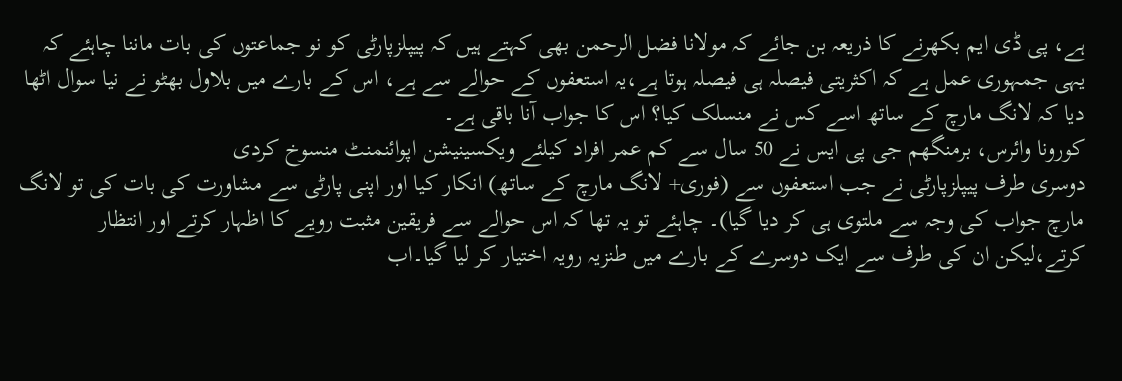ہے، پی ڈی ایم بکھرنے کا ذریعہ بن جائے کہ مولانا فضل الرحمن بھی کہتے ہیں کہ پیپلزپارٹی کو نو جماعتوں کی بات ماننا چاہئے کہ یہی جمہوری عمل ہے کہ اکثریتی فیصلہ ہی فیصلہ ہوتا ہے،یہ استعفوں کے حوالے سے ہے، اس کے بارے میں بلاول بھٹو نے نیا سوال اٹھا دیا کہ لانگ مارچ کے ساتھ اسے کس نے منسلک کیا؟ اس کا جواب آنا باقی ہے۔
کورونا وائرس، برمنگھم جی پی ایس نے 50 سال سے کم عمر افراد کیلئے ویکسینیشن اپوائنمنٹ منسوخ کردی
دوسری طرف پیپلزپارٹی نے جب استعفوں سے (فوری+ لانگ مارچ کے ساتھ) انکار کیا اور اپنی پارٹی سے مشاورت کی بات کی تو لانگ مارچ جواب کی وجہ سے ملتوی ہی کر دیا گیا)۔ چاہئے تو یہ تھا کہ اس حوالے سے فریقین مثبت رویے کا اظہار کرتے اور انتظار کرتے،لیکن ان کی طرف سے ایک دوسرے کے بارے میں طنزیہ رویہ اختیار کر لیا گیا۔اب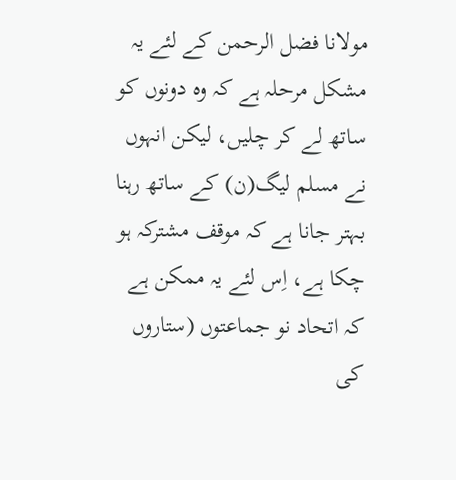مولانا فضل الرحمن کے لئے یہ مشکل مرحلہ ہے کہ وہ دونوں کو ساتھ لے کر چلیں، لیکن انہوں نے مسلم لیگ(ن) کے ساتھ رہنا بہتر جانا ہے کہ موقف مشترکہ ہو چکا ہے، اِس لئے یہ ممکن ہے کہ اتحاد نو جماعتوں (ستاروں کی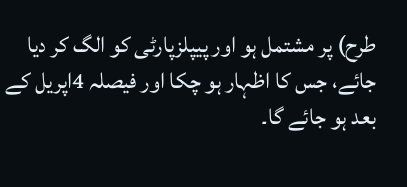طرح) پر مشتمل ہو اور پیپلزپارٹی کو الگ کر دیا جائے، جس کا اظہار ہو چکا اور فیصلہ 4اپریل کے بعد ہو جائے گا۔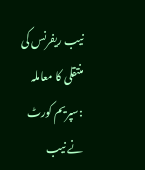نیب ریفرنس کی منتقلی کا معاملہ :سپریم کورٹ نے نیب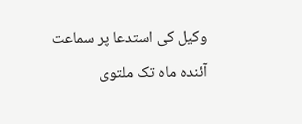وکیل کی استدعا پر سماعت آئندہ ماہ تک ملتوی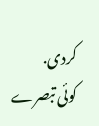کردی.
کوئی تبصرے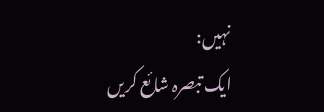نہیں:
ایک تبصرہ شائع کریں